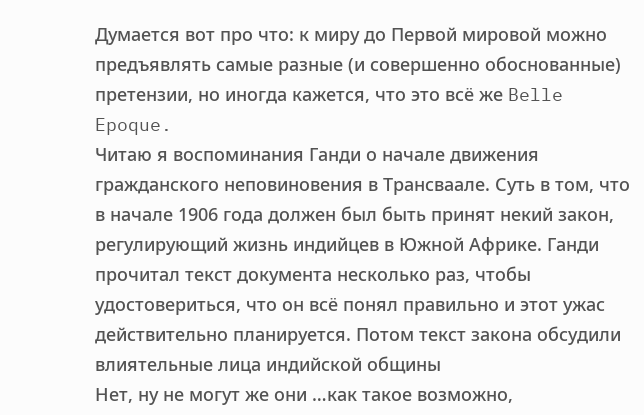Думается вот про что: к миру до Первой мировой можно предъявлять самые разные (и совершенно обоснованные) претензии, но иногда кажется, что это всё же Belle Epoque.
Читаю я воспоминания Ганди о начале движения гражданского неповиновения в Трансваале. Суть в том, что в начале 1906 года должен был быть принят некий закон, регулирующий жизнь индийцев в Южной Африке. Ганди прочитал текст документа несколько раз, чтобы удостовериться, что он всё понял правильно и этот ужас действительно планируется. Потом текст закона обсудили влиятельные лица индийской общины
Нет, ну не могут же они …как такое возможно,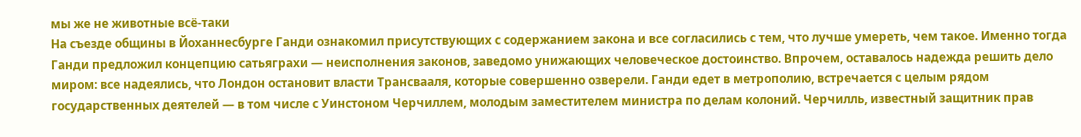мы же не животные всё-таки
На съезде общины в Йоханнесбурге Ганди ознакомил присутствующих с содержанием закона и все согласились с тем, что лучше умереть, чем такое. Именно тогда Ганди предложил концепцию сатьяграхи — неисполнения законов, заведомо унижающих человеческое достоинство. Впрочем, оставалось надежда решить дело миром: все надеялись, что Лондон остановит власти Трансвааля, которые совершенно озверели. Ганди едет в метрополию, встречается с целым рядом государственных деятелей — в том числе с Уинстоном Черчиллем, молодым заместителем министра по делам колоний. Черчилль, известный защитник прав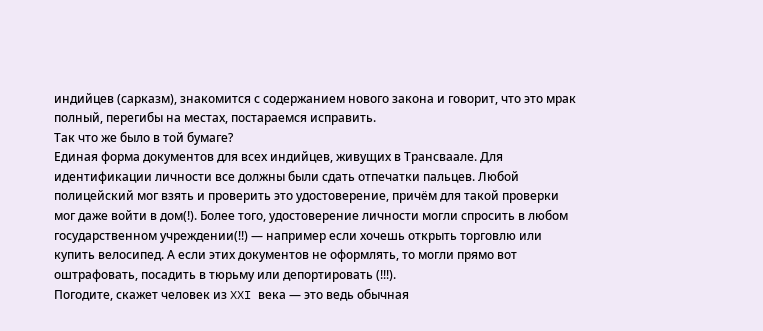индийцев (сарказм), знакомится с содержанием нового закона и говорит, что это мрак полный, перегибы на местах, постараемся исправить.
Так что же было в той бумаге?
Единая форма документов для всех индийцев, живущих в Трансваале. Для идентификации личности все должны были сдать отпечатки пальцев. Любой полицейский мог взять и проверить это удостоверение, причём для такой проверки мог даже войти в дом(!). Более того, удостоверение личности могли спросить в любом государственном учреждении(!!) — например если хочешь открыть торговлю или купить велосипед. А если этих документов не оформлять, то могли прямо вот оштрафовать, посадить в тюрьму или депортировать (!!!).
Погодите, скажет человек из XXI века — это ведь обычная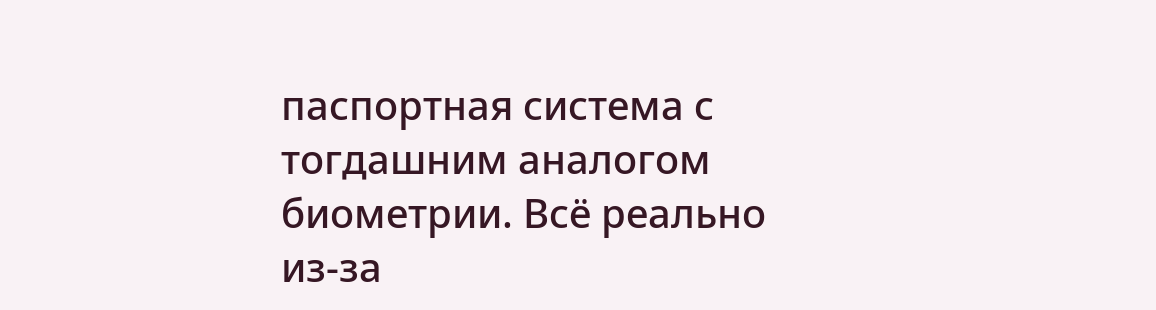паспортная система с тогдашним аналогом биометрии. Всё реально из-за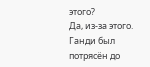этого?
Да, из-за этого. Ганди был потрясён до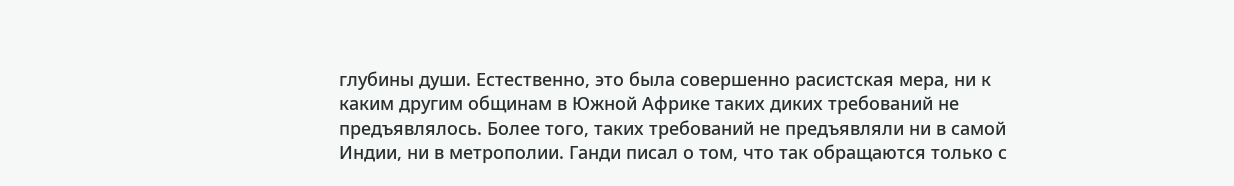глубины души. Естественно, это была совершенно расистская мера, ни к каким другим общинам в Южной Африке таких диких требований не предъявлялось. Более того, таких требований не предъявляли ни в самой Индии, ни в метрополии. Ганди писал о том, что так обращаются только с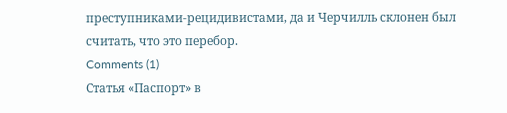преступниками-рецидивистами, да и Черчилль склонен был считать, что это перебор.
Comments (1)
Статья «Паспорт» в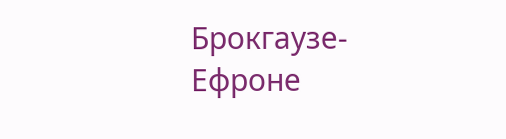Брокгаузе-Ефроне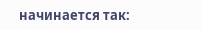начинается так: